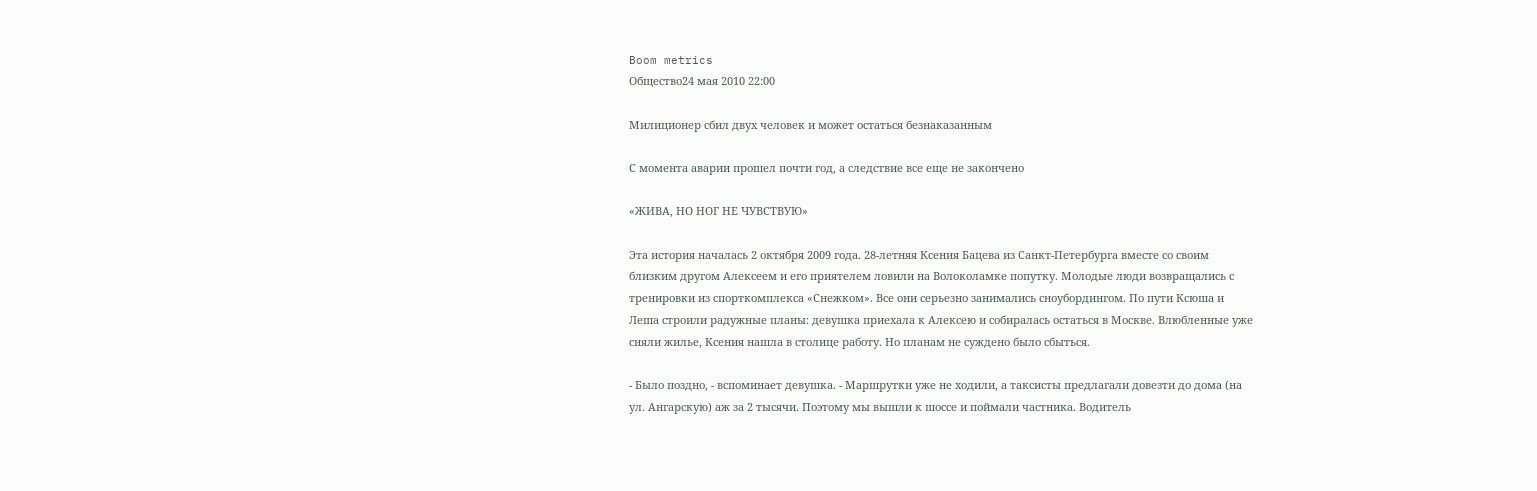Boom metrics
Общество24 мая 2010 22:00

Милиционер сбил двух человек и может остаться безнаказанным

С момента аварии прошел почти год, а следствие все еще не закончено

«ЖИВА, НО НОГ НЕ ЧУВСТВУЮ»

Эта история началась 2 октября 2009 года. 28-летняя Ксения Бацева из Санкт-Петербурга вместе со своим близким другом Алексеем и его приятелем ловили на Волоколамке попутку. Молодые люди возвращались с тренировки из спорткомплекса «Снежком». Все они серьезно занимались сноубордингом. По пути Ксюша и Леша строили радужные планы: девушка приехала к Алексею и собиралась остаться в Москве. Влюбленные уже сняли жилье, Ксения нашла в столице работу. Но планам не суждено было сбыться.

- Было поздно, - вспоминает девушка. - Маршрутки уже не ходили, а таксисты предлагали довезти до дома (на ул. Ангарскую) аж за 2 тысячи. Поэтому мы вышли к шоссе и поймали частника. Водитель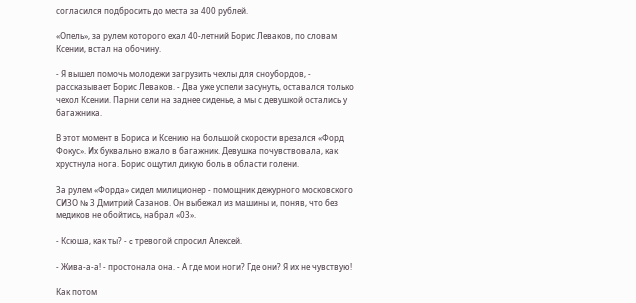согласился подбросить до места за 400 рублей.

«Опель», за рулем которого ехал 40-летний Борис Леваков, по словам Ксении, встал на обочину.

- Я вышел помочь молодежи загрузить чехлы для сноубордов, - рассказывает Борис Леваков. - Два уже успели засунуть, оставался только чехол Ксении. Парни сели на заднее сиденье, а мы с девушкой остались у багажника.

В этот момент в Бориса и Ксению на большой скорости врезался «Форд Фокус». Их буквально вжало в багажник. Девушка почувствовала, как хрустнула нога. Борис ощутил дикую боль в области голени.

За рулем «Форда» сидел милиционер - помощник дежурного московского СИЗО № 3 Дмитрий Сазанов. Он выбежал из машины и, поняв, что без медиков не обойтись, набрал «03».

- Ксюша, как ты? - c тревогой спросил Алексей.

- Жива-а-а! - простонала она. - А где мои ноги? Где они? Я их не чувствую!

Как потом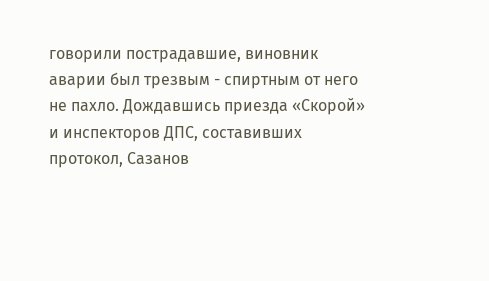говорили пострадавшие, виновник аварии был трезвым - спиртным от него не пахло. Дождавшись приезда «Скорой» и инспекторов ДПС, составивших протокол, Сазанов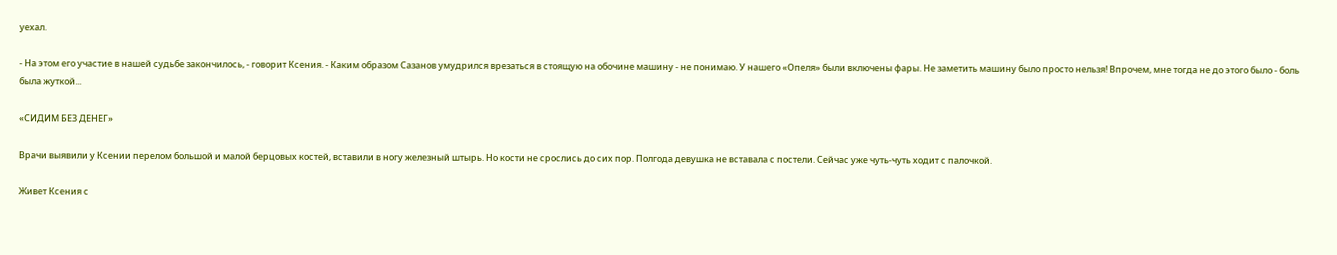уехал.

- На этом его участие в нашей судьбе закончилось, - говорит Ксения. - Каким образом Сазанов умудрился врезаться в стоящую на обочине машину - не понимаю. У нашего «Опеля» были включены фары. Не заметить машину было просто нельзя! Впрочем, мне тогда не до этого было - боль была жуткой...

«СИДИМ БЕЗ ДЕНЕГ»

Врачи выявили у Ксении перелом большой и малой берцовых костей, вставили в ногу железный штырь. Но кости не срослись до сих пор. Полгода девушка не вставала с постели. Сейчас уже чуть-чуть ходит с палочкой.

Живет Ксения с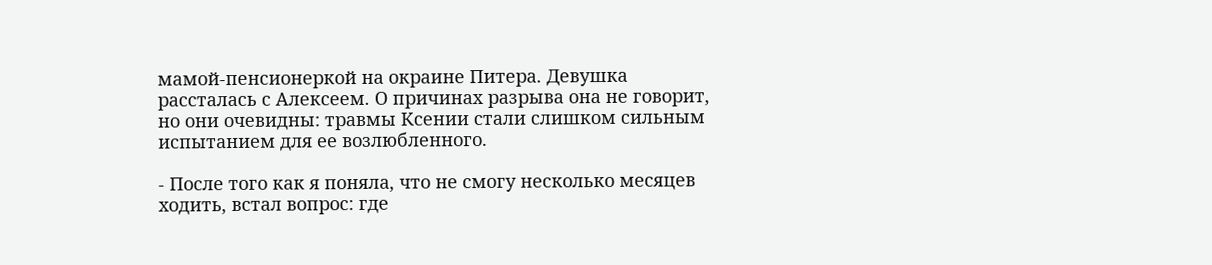мамой-пенсионеркой на окраине Питера. Девушка рассталась с Алексеем. О причинах разрыва она не говорит, но они очевидны: травмы Ксении стали слишком сильным испытанием для ее возлюбленного.

- После того как я поняла, что не смогу несколько месяцев ходить, встал вопрос: где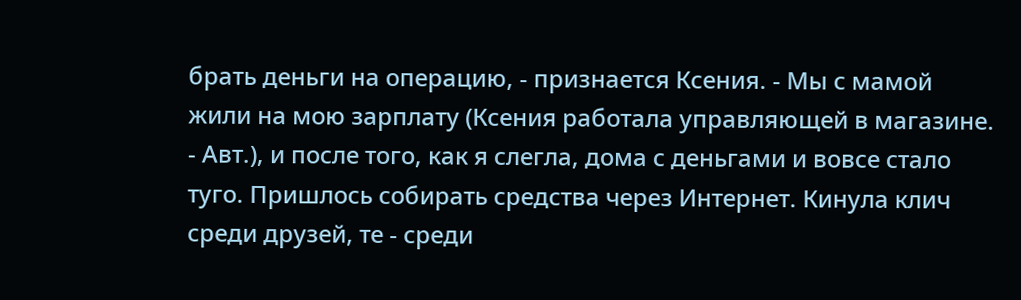брать деньги на операцию, - признается Ксения. - Мы с мамой жили на мою зарплату (Ксения работала управляющей в магазине. - Авт.), и после того, как я слегла, дома с деньгами и вовсе стало туго. Пришлось собирать средства через Интернет. Кинула клич среди друзей, те - среди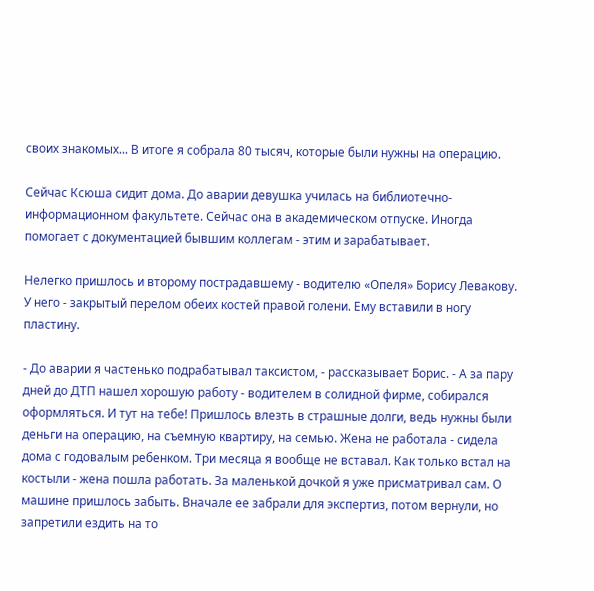своих знакомых... В итоге я собрала 80 тысяч, которые были нужны на операцию.

Сейчас Ксюша сидит дома. До аварии девушка училась на библиотечно-информационном факультете. Сейчас она в академическом отпуске. Иногда помогает с документацией бывшим коллегам - этим и зарабатывает.

Нелегко пришлось и второму пострадавшему - водителю «Опеля» Борису Левакову. У него - закрытый перелом обеих костей правой голени. Ему вставили в ногу пластину.

- До аварии я частенько подрабатывал таксистом, - рассказывает Борис. - А за пару дней до ДТП нашел хорошую работу - водителем в солидной фирме, собирался оформляться. И тут на тебе! Пришлось влезть в страшные долги, ведь нужны были деньги на операцию, на съемную квартиру, на семью. Жена не работала - сидела дома с годовалым ребенком. Три месяца я вообще не вставал. Как только встал на костыли - жена пошла работать. За маленькой дочкой я уже присматривал сам. О машине пришлось забыть. Вначале ее забрали для экспертиз, потом вернули, но запретили ездить на то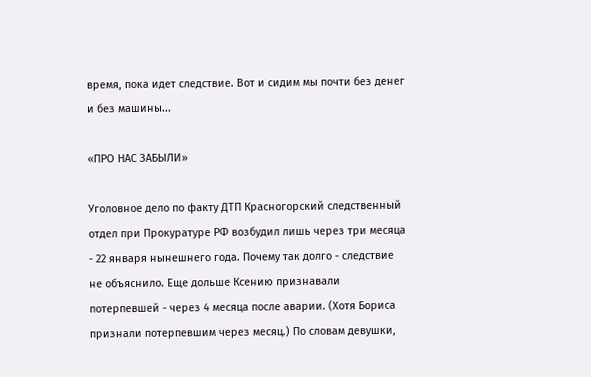время, пока идет следствие. Вот и сидим мы почти без денег и без машины...

«ПРО НАС ЗАБЫЛИ»

Уголовное дело по факту ДТП Красногорский следственный отдел при Прокуратуре РФ возбудил лишь через три месяца - 22 января нынешнего года. Почему так долго - следствие не объяснило. Еще дольше Ксению признавали потерпевшей - через 4 месяца после аварии. (Хотя Бориса признали потерпевшим через месяц.) По словам девушки,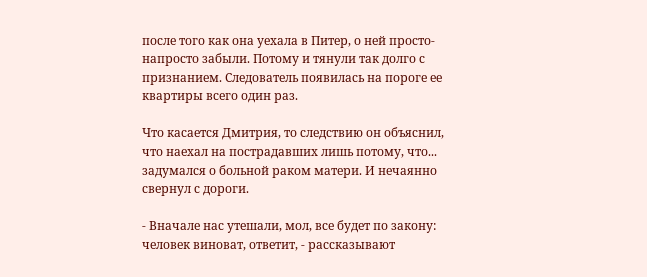после того как она уехала в Питер, о ней просто-напросто забыли. Потому и тянули так долго с признанием. Следователь появилась на пороге ее квартиры всего один раз.

Что касается Дмитрия, то следствию он объяснил, что наехал на пострадавших лишь потому, что... задумался о больной раком матери. И нечаянно свернул с дороги.

- Вначале нас утешали, мол, все будет по закону: человек виноват, ответит, - рассказывают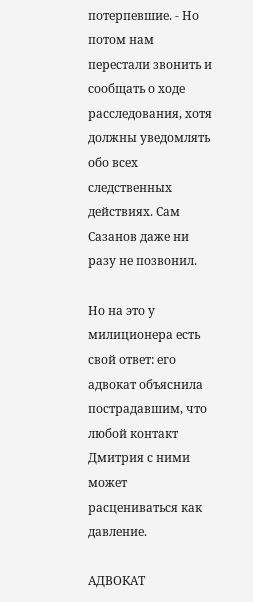потерпевшие. - Но потом нам перестали звонить и сообщать о ходе расследования, хотя должны уведомлять обо всех следственных действиях. Сам Сазанов даже ни разу не позвонил.

Но на это у милиционера есть свой ответ: его адвокат объяснила пострадавшим, что любой контакт Дмитрия с ними может расцениваться как давление.

АДВОКАТ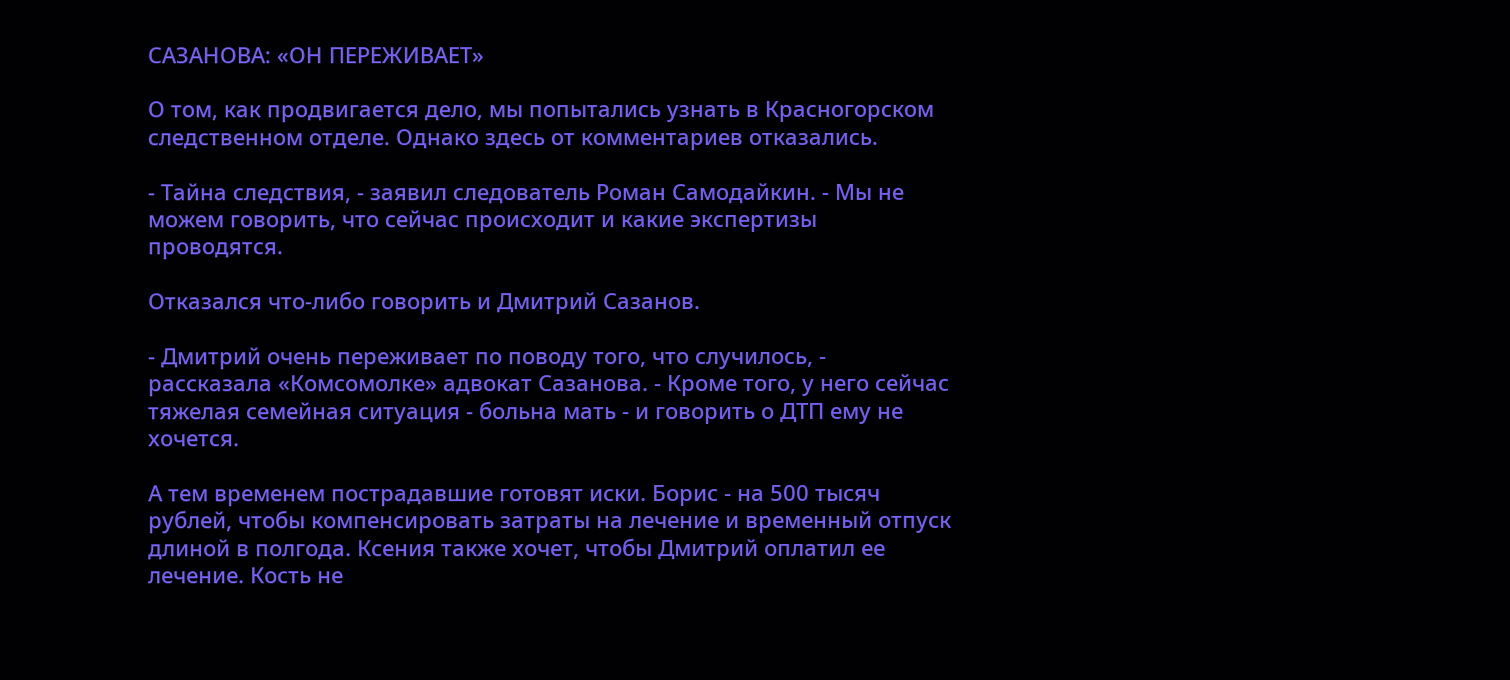САЗАНОВА: «ОН ПЕРЕЖИВАЕТ»

О том, как продвигается дело, мы попытались узнать в Красногорском следственном отделе. Однако здесь от комментариев отказались.

- Тайна следствия, - заявил следователь Роман Самодайкин. - Мы не можем говорить, что сейчас происходит и какие экспертизы проводятся.

Отказался что-либо говорить и Дмитрий Сазанов.

- Дмитрий очень переживает по поводу того, что случилось, - рассказала «Комсомолке» адвокат Сазанова. - Кроме того, у него сейчас тяжелая семейная ситуация - больна мать - и говорить о ДТП ему не хочется.

А тем временем пострадавшие готовят иски. Борис - на 500 тысяч рублей, чтобы компенсировать затраты на лечение и временный отпуск длиной в полгода. Ксения также хочет, чтобы Дмитрий оплатил ее лечение. Кость не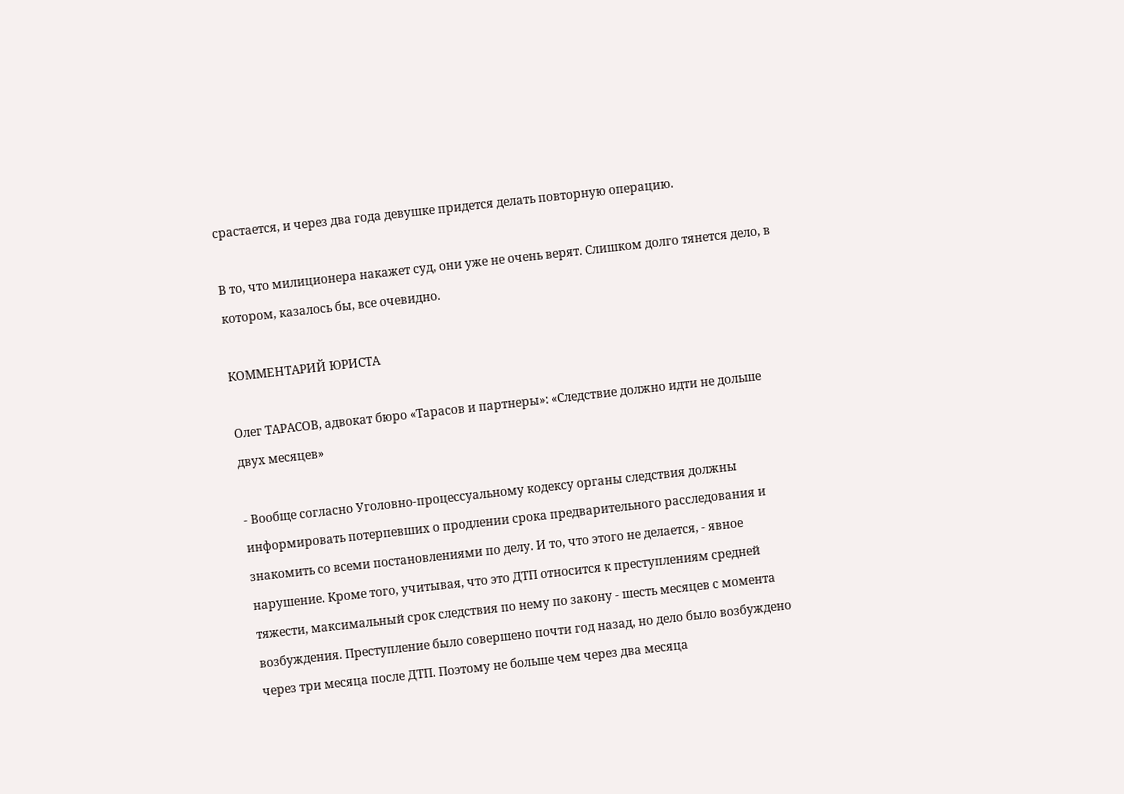срастается, и через два года девушке придется делать повторную операцию.

В то, что милиционера накажет суд, они уже не очень верят. Слишком долго тянется дело, в котором, казалось бы, все очевидно.

КОММЕНТАРИЙ ЮРИСТА

Олег ТАРАСОВ, адвокат бюро «Тарасов и партнеры»: «Следствие должно идти не дольше двух месяцев»

- Вообще согласно Уголовно-процессуальному кодексу органы следствия должны информировать потерпевших о продлении срока предварительного расследования и знакомить со всеми постановлениями по делу. И то, что этого не делается, - явное нарушение. Кроме того, учитывая, что это ДТП относится к преступлениям средней тяжести, максимальный срок следствия по нему по закону - шесть месяцев с момента возбуждения. Преступление было совершено почти год назад, но дело было возбуждено через три месяца после ДТП. Поэтому не больше чем через два месяца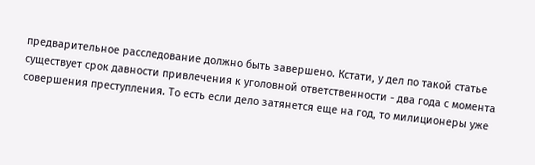предварительное расследование должно быть завершено. Кстати, у дел по такой статье существует срок давности привлечения к уголовной ответственности - два года c момента совершения преступления. То есть если дело затянется еще на год, то милиционеры уже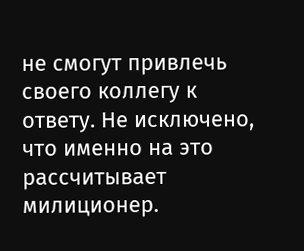не смогут привлечь своего коллегу к ответу. Не исключено, что именно на это рассчитывает милиционер.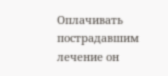Оплачивать пострадавшим лечение он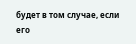будет в том случае, если его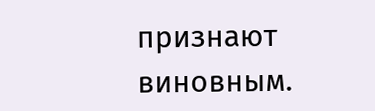признают виновным.